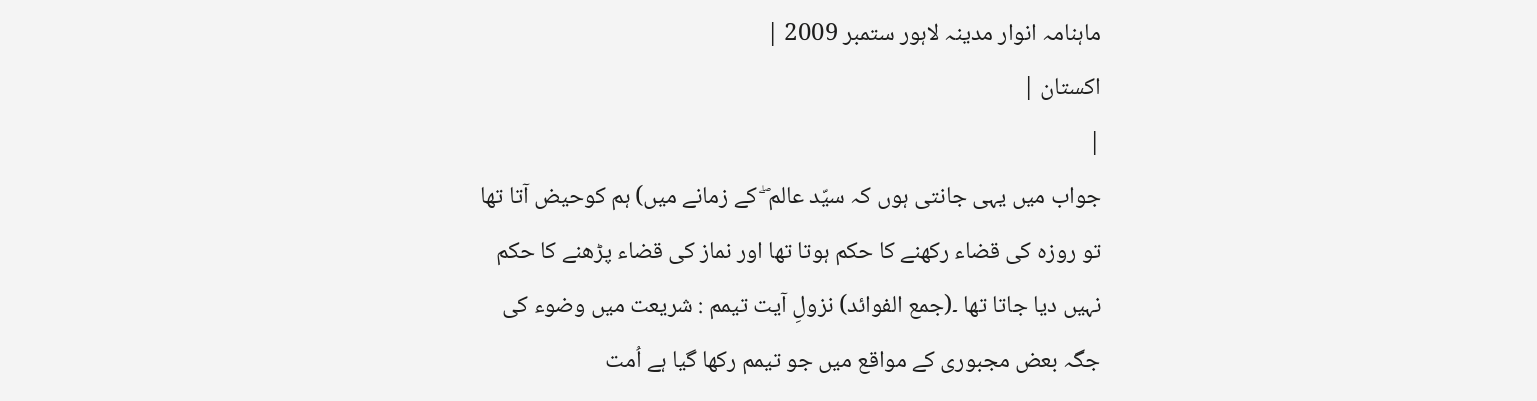ماہنامہ انوار مدینہ لاہور ستمبر 2009 |
اكستان |
|
جواب میں یہی جانتی ہوں کہ سیّد عالم ۖ کے زمانے میں) ہم کوحیض آتا تھا تو روزہ کی قضاء رکھنے کا حکم ہوتا تھا اور نماز کی قضاء پڑھنے کا حکم نہیں دیا جاتا تھا ۔(جمع الفوائد) نزولِ آیت تیمم : شریعت میں وضوء کی جگہ بعض مجبوری کے مواقع میں جو تیمم رکھا گیا ہے اُمت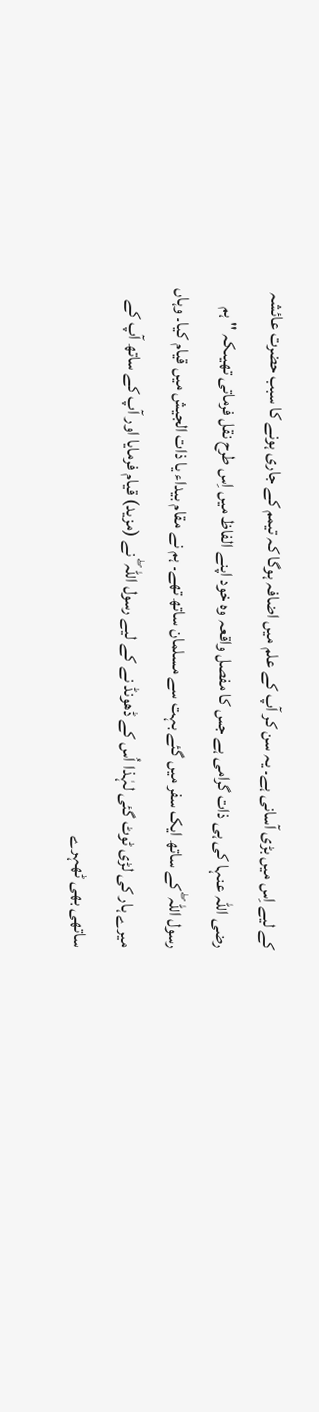کے لیے اِس میں بڑی آسانی ہے۔ یہ سن کر آپ کے علم میں اضافہ ہوگا کہ تیمم کے جاری ہونے کا سبب حضرت عائشہ رضی اللہ عنہا کی ہی ذات گرامی ہے جس کا مفصل واقعہ وہ خود اپنے الفاظ میں اِس طرح نقل فرماتی تھیںکہ '' ہم رسول اللہ ۖ کے ساتھ ایک سفر میں گئے بہت سے مسلمان ساتھ تھے۔ ہم نے مقام بیداء یا ذات الجیش میں قیام کیا۔ وہاں میرے ہار کی لڑی ٹوٹ گئی لہٰذا اُس کے ڈھونڈ نے کے لیے رسول اللہ ۖ نے (مزید) قیام فرمایا اور آپ کے ساتھ آپ کے ساتھی بھی ٹھہرے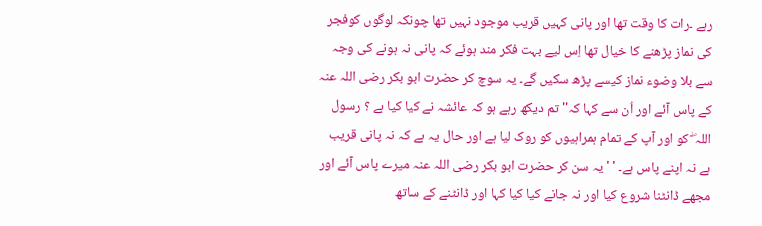رہے ۔رات کا وقت تھا اور پانی کہیں قریب موجود نہیں تھا چونکہ لوگوں کوفجر کی نماز پڑھنے کا خیال تھا اِس لیے بہت فکر مند ہوئے کہ پانی نہ ہونے کی وجہ سے بلا وضوء نماز کیسے پڑھ سکیں گے۔ یہ سوچ کر حضرت ابو بکر رضی اللہ عنہ کے پاس آئے اور اُن سے کہا کہ'' تم دیکھ رہے ہو کہ عائشہ نے کیا کیا ہے ؟ رسول اللہ ۖ کو اور آپ کے تمام ہمراہیوں کو روک لیا ہے اور حال یہ ہے کہ نہ پانی قریب ہے نہ اپنے پاس ہے۔ ' ' یہ سن کر حضرت ابو بکر رضی اللہ عنہ میرے پاس آئے اور مجھے ڈانٹنا شروع کیا اور نہ جانے کیا کیا کہا اور ڈانٹنے کے ساتھ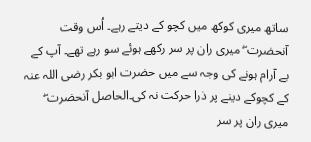ساتھ میری کوکھ میں کچو کے دیتے رہے۔ اُس وقت آنحضرت ۖ میری ران پر سر رکھے ہوئے سو رہے تھے۔ آپ کے بے آرام ہونے کی وجہ سے میں حضرت ابو بکر رضی اللہ عنہ کے کچوکے دینے پر ذرا حرکت نہ کی۔الحاصل آنحضرت ۖ میری ران پر سر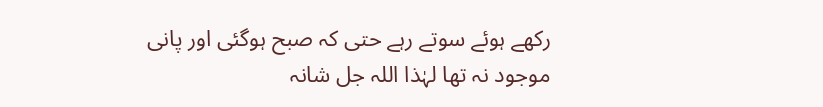رکھے ہوئے سوتے رہے حتی کہ صبح ہوگئی اور پانی موجود نہ تھا لہٰذا اللہ جل شانہ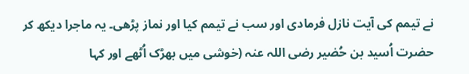نے تیمم کی آیت نازل فرمادی اور سب نے تیمم کیا اور نماز پڑھی۔ یہ ماجرا دیکھ کر حضرت اُسید بن حُضیر رضی اللہ عنہ (خوشی میں بھڑک اُٹھے اور کہا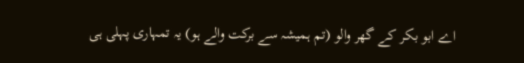اے ابو بکر کے گھر والو (تم ہمیشہ سے برکت والے ہو) یہ تمہاری پہلی ہی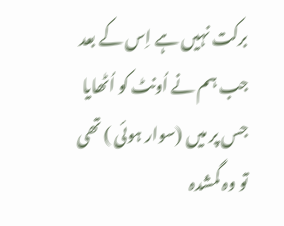برکت نہیں ہے اِس کے بعد جب ہم نے اُونٹ کو اُٹھایا جس پر میں (سوار ہوئی ) تھی تو وہ گمشدہ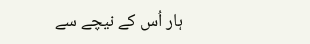ہار اُس کے نیچے سے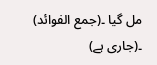مل گیا ۔(جمع الفوائد) ۔(جاری ہے)